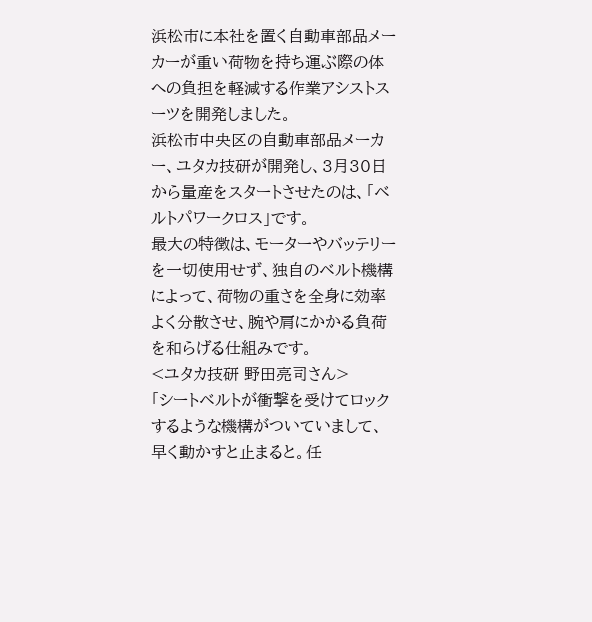浜松市に本社を置く自動車部品メーカーが重い荷物を持ち運ぶ際の体への負担を軽減する作業アシストスーツを開発しました。
浜松市中央区の自動車部品メーカー、ユタカ技研が開発し、3月30日から量産をスタートさせたのは、「ベルトパワークロス」です。
最大の特徴は、モーターやバッテリーを一切使用せず、独自のベルト機構によって、荷物の重さを全身に効率よく分散させ、腕や肩にかかる負荷を和らげる仕組みです。
<ユタカ技研 野田亮司さん>
「シートベルトが衝撃を受けてロックするような機構がついていまして、早く動かすと止まると。任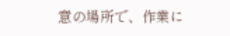意の場所で、作業に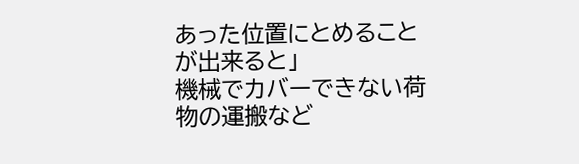あった位置にとめることが出来ると」
機械でカバーできない荷物の運搬など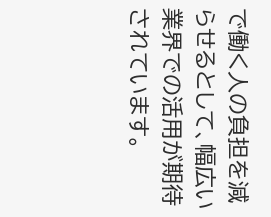で働く人の負担を減らせるとして、幅広い業界での活用が期待されています。